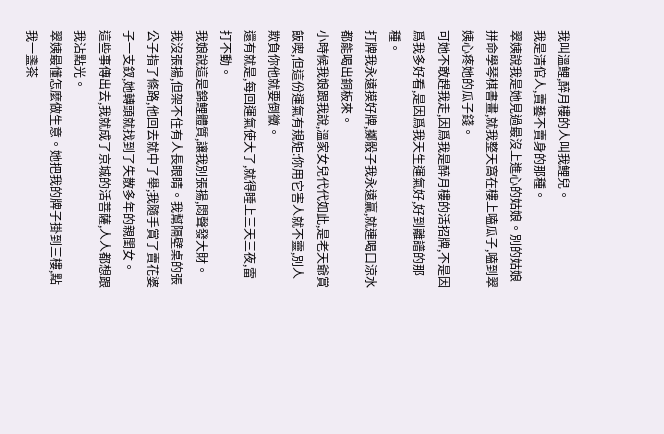我叫溫鯉,醉月樓的人叫我鯉兒。
我是清倌人,賣藝不賣身的那種。
翠姨說我是她見過最沒上進心的姑娘。別的姑娘拼命學琴棋書畫,就我整天窩在樓上嗑瓜子,嗑到翠姨心疼她的瓜子錢。
可她不敢趕我走,因爲我是醉月樓的活招牌,不是因爲我多好看,是因爲我天生運氣好,好到離譜的那種。
打牌我永遠摸好牌,擲骰子我永遠贏,就連喝口涼水都能喝出銅板來。
小時候我娘跟我說,溫家女兒代代如此,是老天爺賞飯喫,但這份運氣有規矩:你用它害人就不靈,別人欺負你他就要倒黴。
還有就是,每回運氣使大了,就得睡上三天三夜,雷打不動。
我娘說這是錦鯉體質,讓我別張揚,悶聲發大財。
我沒張揚,但架不住有人長眼睛。我幫隔壁桌的張公子指了條路,他回去就中了舉;我隨手賞了賣花婆子一支釵,她轉頭就找到了失散多年的親閨女。
這些事傳出去,我就成了京城的活菩薩,人人都想跟我沾點光。
翠姨最懂怎麼做生意。她把我的牌子掛到三樓,點我一盞茶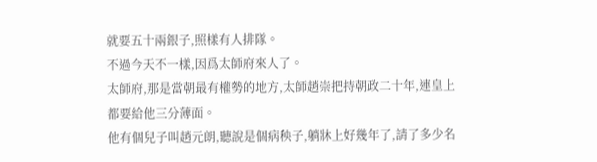就要五十兩銀子,照樣有人排隊。
不過今天不一樣,因爲太師府來人了。
太師府,那是當朝最有權勢的地方,太師趙崇把持朝政二十年,連皇上都要給他三分薄面。
他有個兒子叫趙元朗,聽說是個病秧子,躺牀上好幾年了,請了多少名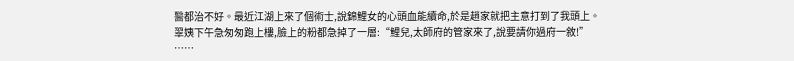醫都治不好。最近江湖上來了個術士,說錦鯉女的心頭血能續命,於是趙家就把主意打到了我頭上。
翠姨下午急匆匆跑上樓,臉上的粉都急掉了一層:“鯉兒,太師府的管家來了,說要請你過府一敘!”
……